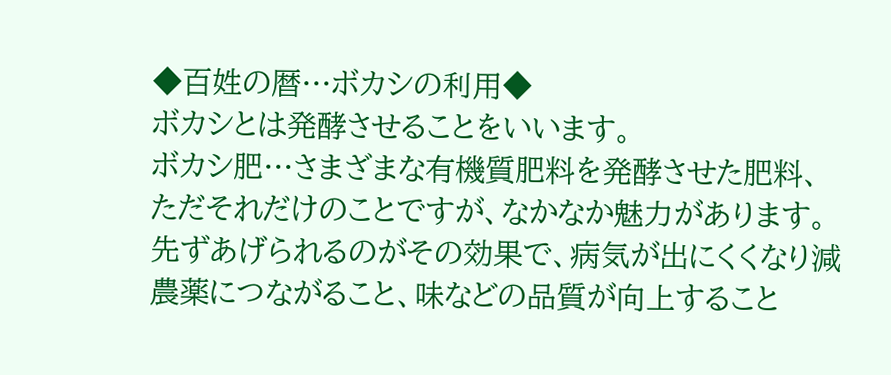◆百姓の暦…ボカシの利用◆
ボカシとは発酵させることをいいます。
ボカシ肥…さまざまな有機質肥料を発酵させた肥料、ただそれだけのことですが、なかなか魅力があります。
先ずあげられるのがその効果で、病気が出にくくなり減農薬につながること、味などの品質が向上すること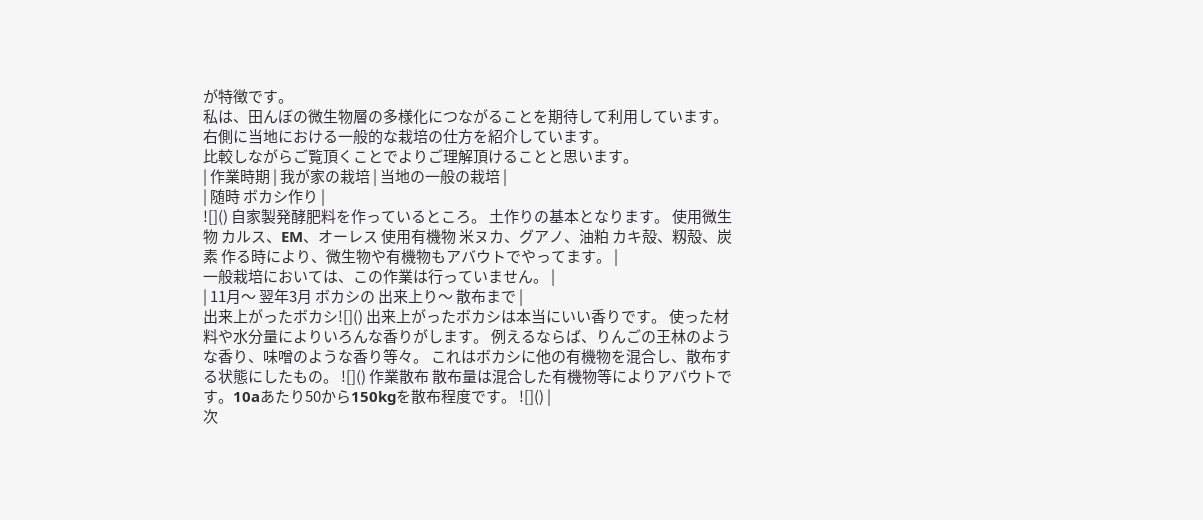が特徴です。
私は、田んぼの微生物層の多様化につながることを期待して利用しています。
右側に当地における一般的な栽培の仕方を紹介しています。
比較しながらご覧頂くことでよりご理解頂けることと思います。
| 作業時期 | 我が家の栽培 | 当地の一般の栽培 |
| 随時 ボカシ作り |
![]() 自家製発酵肥料を作っているところ。 土作りの基本となります。 使用微生物 カルス、EM、オーレス 使用有機物 米ヌカ、グアノ、油粕 カキ殻、籾殻、炭素 作る時により、微生物や有機物もアバウトでやってます。 |
一般栽培においては、この作業は行っていません。 |
| 11月〜 翌年3月 ボカシの 出来上り〜 散布まで |
出来上がったボカシ![]() 出来上がったボカシは本当にいい香りです。 使った材料や水分量によりいろんな香りがします。 例えるならば、りんごの王林のような香り、味噌のような香り等々。 これはボカシに他の有機物を混合し、散布する状態にしたもの。 ![]() 作業散布 散布量は混合した有機物等によりアバウトです。10aあたり50から150kgを散布程度です。 ![]() |
次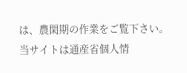は、農閑期の作業をご覧下さい。
当サイトは通産省個人情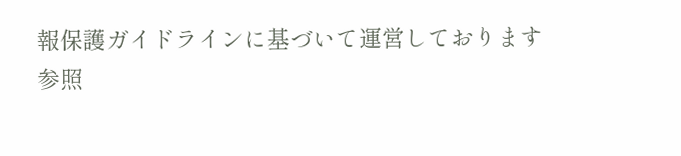報保護ガイドラインに基づいて運営しております
参照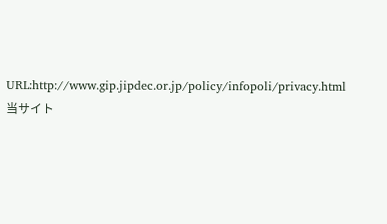URL:http://www.gip.jipdec.or.jp/policy/infopoli/privacy.html
当サイト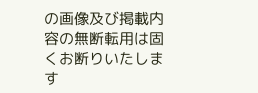の画像及び掲載内容の無断転用は固くお断りいたします